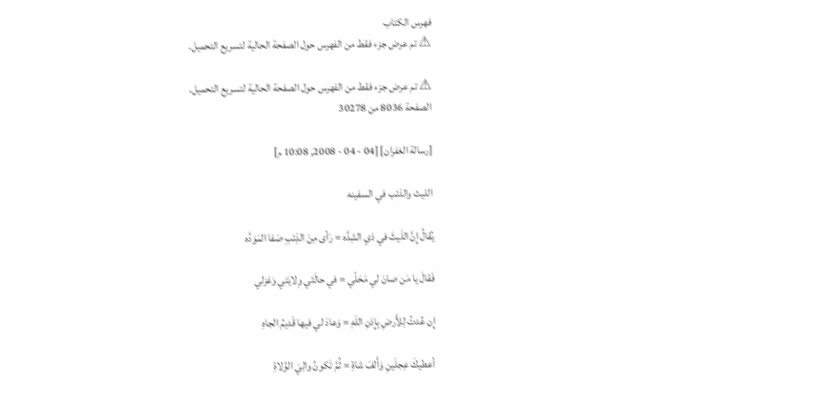فهرس الكتاب
⚠ تم عرض جزء فقط من الفهرس حول الصفحة الحالية لتسريع التحميل.

⚠ تم عرض جزء فقط من الفهرس حول الصفحة الحالية لتسريع التحميل.
الصفحة 8036 من 30278

[رسالة الغفران] [04 - 04 - 2008, 10:08 م]

الليث والذئب في السفينه

يُقالُ إِنَّ اللَيثَ في ذي الشِدَّه = رَأى مِنَ الذِئبِ صَفا المَوَدَّه

فَقالَ يا مَن صانَ لي مَحَلّي = في حالَتَي وِلايَتي وَعَزلي

إِن عُدتُ لِلأَرضِ بِإِذنِ اللَهِ = وَعادَ لي فيها قَديمُ الجاهِ

أعطيكَ عِجلَينِ وَأَلفَ شاةِ = ثُمَّ تَكونُ والِيَ الوُلاةِ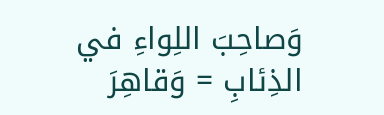وَصاحِبَ اللِواءِ في الذِئابِ = وَقاهِرَ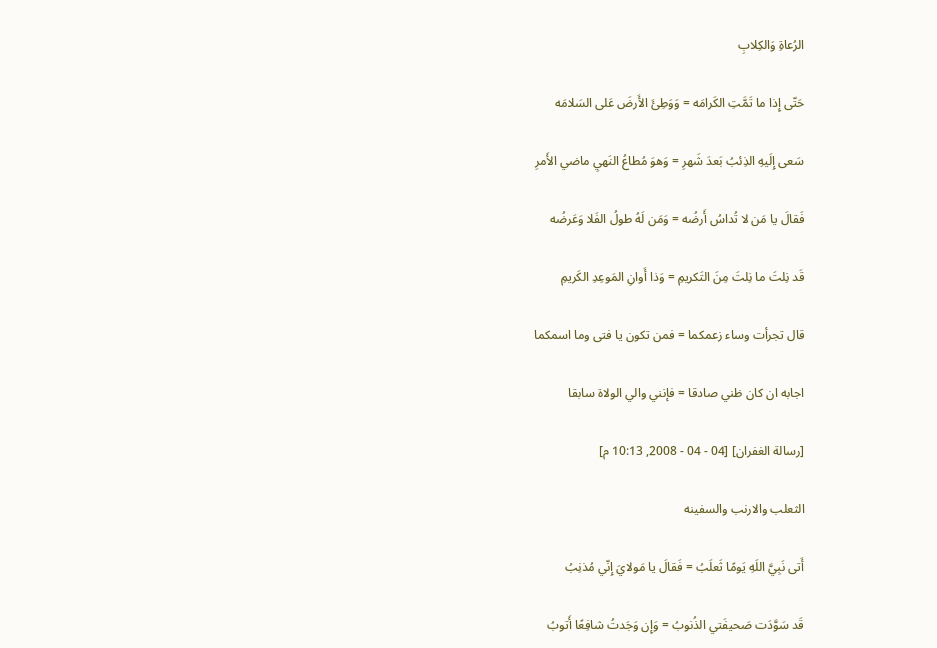الرُعاةِ وَالكِلابِ

حَتّى إِذا ما تَمَّتِ الكَرامَه = وَوَطِئَ الأَرضَ عَلى السَلامَه

سَعى إِلَيهِ الذِئبُ بَعدَ شَهرِ = وَهوَ مُطاعُ النَهيِ ماضي الأَمرِ

فَقالَ يا مَن لا تُداسُ أَرضُه = وَمَن لَهُ طولُ الفَلا وَعَرضُه

قَد نِلتَ ما نِلتَ مِنَ التَكريمِ = وَذا أَوانِ المَوعِدِ الكَريمِ

قال تجرأت وساء زعمكما = فمن تكون يا فتى وما اسمكما

اجابه ان كان ظني صادقا = فإنني والي الولاة سابقا

[رسالة الغفران] [04 - 04 - 2008, 10:13 م]

الثعلب والارنب والسفينه

أَتى نَبِيَّ اللَهِ يَومًا ثَعلَبُ = فَقالَ يا مَولايَ إِنّي مُذنِبُ

قَد سَوَّدَت صَحيفَتي الذُنوبُ = وَإِن وَجَدتُ شافِعًا أَتوبُ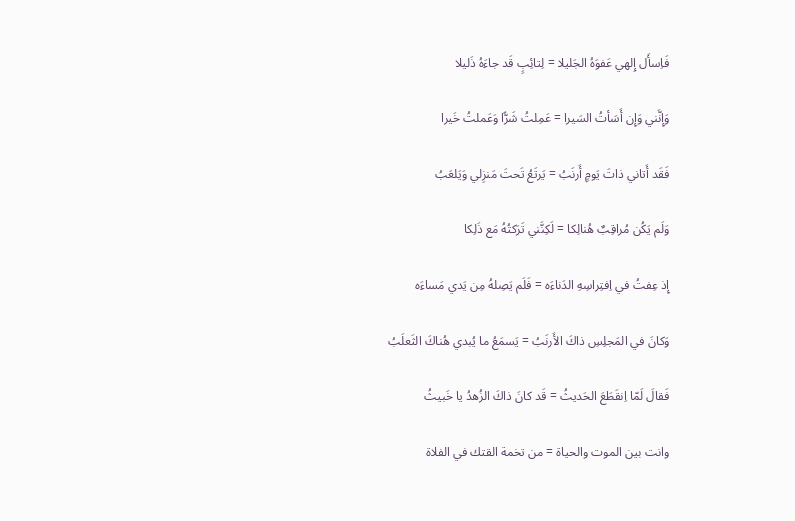فَاِسأَل إِلهي عَفوَهُ الجَليلا = لِتائِبٍ قَد جاءَهُ ذَليلا

وَإِنَّني وَإِن أَسَأتُ السَيرا = عَمِلتُ شَرًّا وَعَملتُ خَيرا

فَقَد أَتاني ذاتَ يَومٍ أَرنَبُ = يَرتَعُ تَحتَ مَنزِلي وَيَلعَبُ

وَلَم يَكُن مُراقِبٌ هُنالِكا = لَكِنَّني تَرَكتُهُ مَع ذَلِكا

إِذ عِفتُ في اِفتِراسِهِ الدَناءَه = فَلَم يَصِلهُ مِن يَدي مَساءَه

وَكانَ في المَجلِسِ ذاكَ الأَرنَبُ = يَسمَعُ ما يُبدي هُناكَ الثَعلَبُ

فَقالَ لَمّا اِنقَطَعَ الحَديثُ = قَد كانَ ذاكَ الزُهدُ يا خَبيثُ

وانت بين الموت والحياة = من تخمة القتك في الفلاة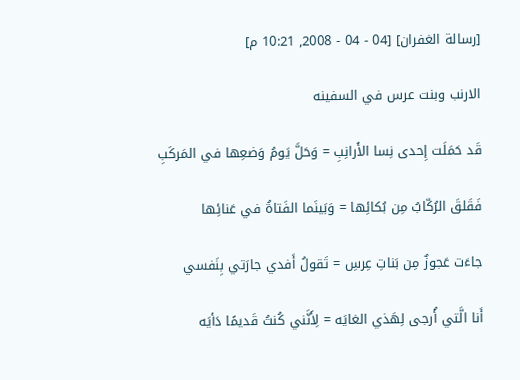[رسالة الغفران] [04 - 04 - 2008, 10:21 م]

الارنب وبنت عرس في السفينه

قَد حَمَلَت إِحدى نِسا الأَرانِبِ = وَحَلَّ يَومُ وَضعِها في المَركَبِ

فَقَلقَ الرُكّابُ مِن بُكائِها = وَبَينَما الفَتاةُ في عَنائِها

جاءَت عَجوزٌ مِن بَناتِ عِرسِ = تَقولُ أَفدي جارَتي بِنَفسي

أَنا الَّتي أُرجى لِهَذي الغايَه = لِأَنَّني كُنتُ قَديمًا دَأيَه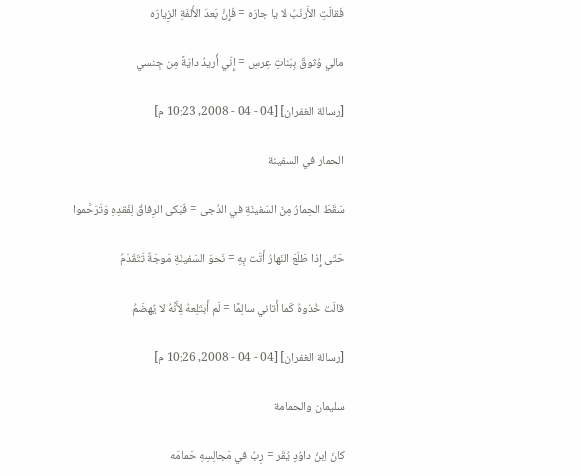فَقالَتِ الأَرنَبُ لا يا جارَه = فَإِنَّ بَعدَ الأُلفَةِ الزِيارَه

مالي وُثوقٌ بِبَناتِ عِرسِ = إِنّي أُريدُ دايَةً مِن جِنسي

[رسالة الغفران] [04 - 04 - 2008, 10:23 م]

الحمار في السفينة

سَقَطَ الحِمارُ مِنَ السَفينَةِ في الدُجى = فَبَكى الرِفاقُ لِفَقدِهِ وَتَرَحَّموا

حَتّى إِذا طَلَعَ النَهارُ أَتَت بِهِ = نَحوَ السَفينَةِ مَوجَةٌ تَتَقَدَمُ

قالَت خُذوهُ كَما أَتاني سالِمًا = لَم أَبتَلِعهُ لِأَنَّهُ لا يُهضَمُ

[رسالة الغفران] [04 - 04 - 2008, 10:26 م]

سليمان والحمامة

كانَ اِبنُ داوُدٍ يُقَر = رِبُ في مَجالِسِهِ حَمامَه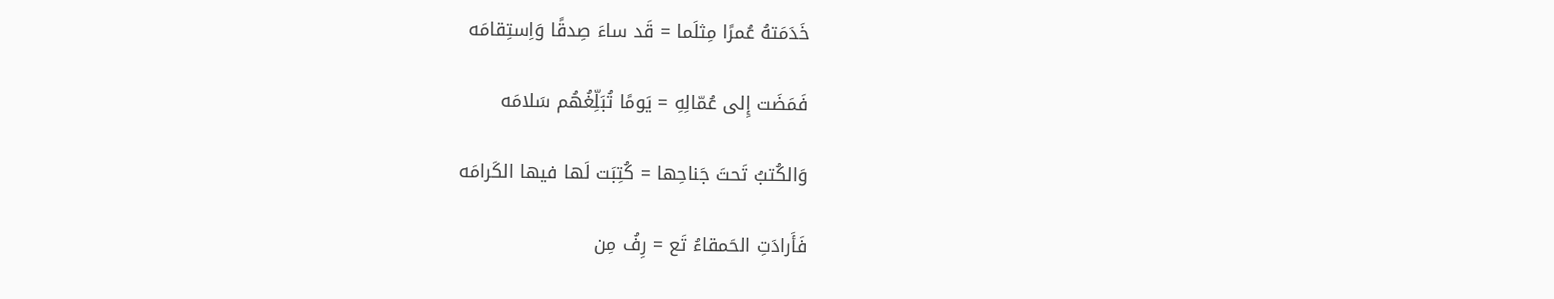خَدَمَتهُ عُمرًا مِثلَما = قَد ساءَ صِدقًا وَاِستِقامَه

فَمَضَت إِلى عُمّالِهِ = يَومًا تُبَلِّغُهُم سَلامَه

وَالكُتبُ تَحتَ جَناحِها = كُتِبَت لَها فيها الكَرامَه

فَأَرادَتِ الحَمقاءُ تَع = رِفُ مِن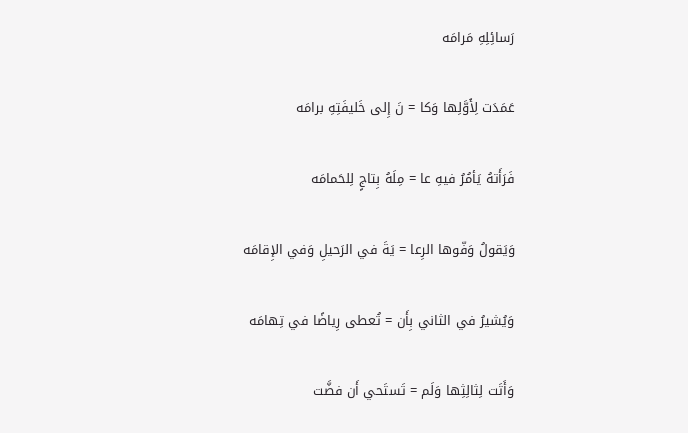رَسائِلِهِ مَرامَه

عَمَدَت لِأَوَّلِها وَكا = نَ إِلى خَليفَتِهِ برامَه

فَرَأَتهُ يَأمُرُ فيهِ عا = مِلَهُ بِتاجٍ لِلحَمامَه

وَيَقولُ وَفّوها الرِعا = يَةَ في الرَحيلِ وَفي الإِقامَه

وَيُشيرُ في الثاني بِأَن = تُعطى رِياضًا في تِهامَه

وَأَتَت لِثالِثِها وَلَم = تَستَحي أَن فضَّت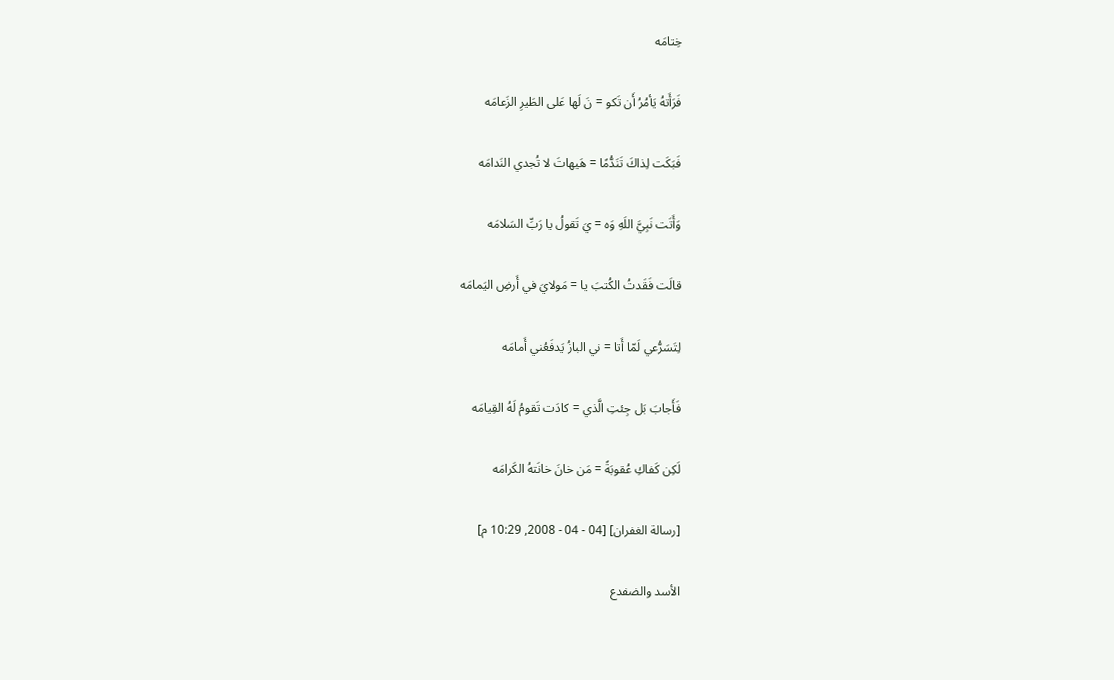خِتامَه

فَرَأَتهُ يَأمُرُ أَن تَكو = نَ لَها عَلى الطَيرِ الزَعامَه

فَبَكَت لِذاكَ تَنَدُّمًا = هَيهاتَ لا تُجدي النَدامَه

وَأَتَت نَبِيَّ اللَهِ وَه = يَ تَقولُ يا رَبِّ السَلامَه

قالَت فَقَدتُ الكُتبَ يا = مَولايَ في أَرضِ اليَمامَه

لِتَسَرُّعي لَمّا أَتا = ني البازُ يَدفَعُني أَمامَه

فَأَجابَ بَل جِئتِ الَّذي = كادَت تَقومُ لَهُ القِيامَه

لَكِن كَفاكِ عُقوبَةً = مَن خانَ خانَتهُ الكَرامَه

[رسالة الغفران] [04 - 04 - 2008, 10:29 م]

الأسد والضفدع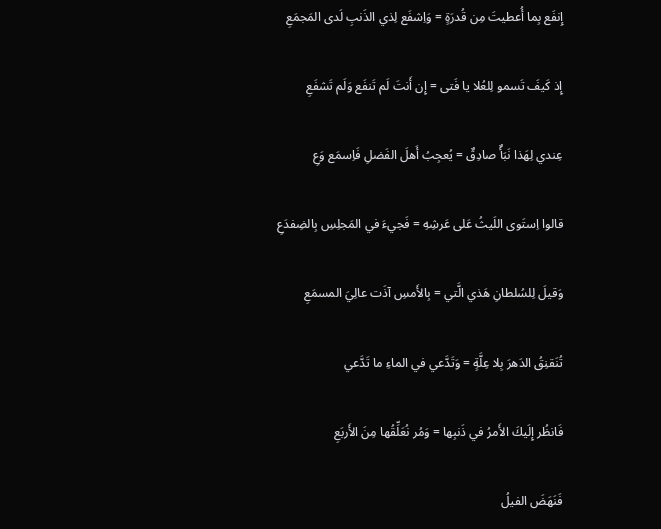إِنفَع بِما أُعطيتَ مِن قُدرَةٍ = وَاِشفَع لِذي الذَنبِ لَدى المَجمَعِ

إِذ كَيفَ تَسمو لِلعُلا يا فَتى = إِن أَنتَ لَم تَنفَع وَلَم تَشفَعِ

عِندي لِهَذا نَبَأٌ صادِقٌ = يُعجِبُ أَهلَ الفَضلِ فَاِسمَع وَعِ

قالوا اِستَوى اللَيثُ عَلى عَرشِهِ = فَجيءَ في المَجلِسِ بِالضِفدَعِ

وَقيلَ لِلسُلطانِ هَذي الَّتي = بِالأَمسِ آذَت عالِيَ المسمَعِ

تُنَقنِقُ الدَهرَ بِلا عِلَّةٍ = وَتَدَّعي في الماءِ ما تَدَّعي

فَانظُر إِلَيكَ الأَمرُ في ذَنبِها = وَمُر نُعَلِّقُها مِنَ الأَربَعِ

فَنَهَضَ الفيلُ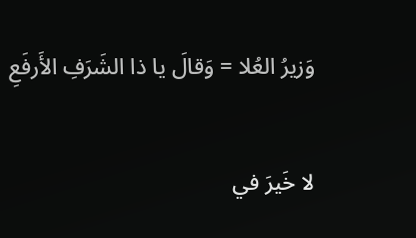وَزيرُ العُلا = وَقالَ يا ذا الشَرَفِ الأَرفَعِ

لا خَيرَ في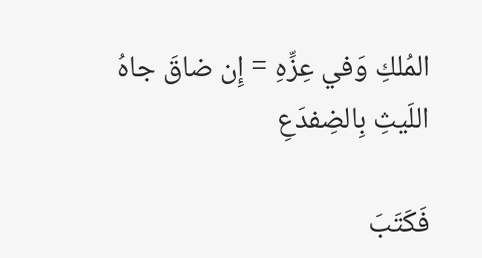المُلكِ وَفي عِزِّهِ = إِن ضاقَ جاهُ اللَيثِ بِالضِفدَعِ

فَكَتَبَ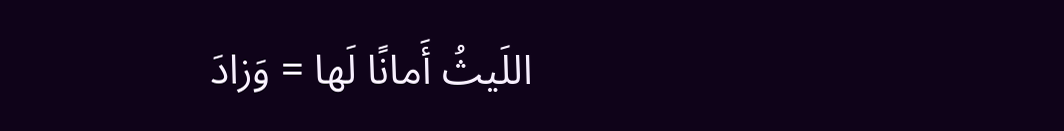اللَيثُ أَمانًا لَها = وَزادَ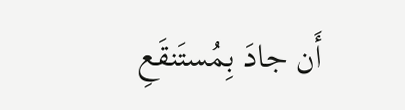أَن جادَ بِمُستَنقَعِ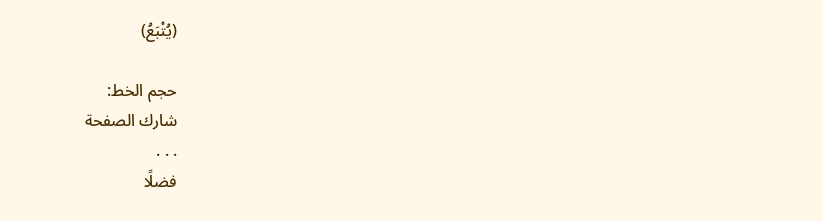(يُتْبَعُ)

حجم الخط:
شارك الصفحة
. . .
فضلًا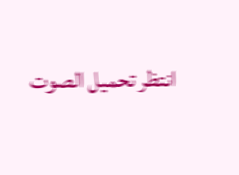انتظر تحميل الصوت